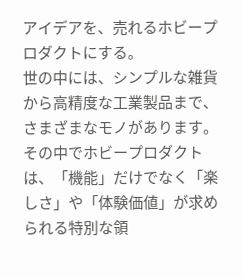アイデアを、売れるホビープロダクトにする。
世の中には、シンプルな雑貨から高精度な工業製品まで、さまざまなモノがあります。
その中でホビープロダクトは、「機能」だけでなく「楽しさ」や「体験価値」が求められる特別な領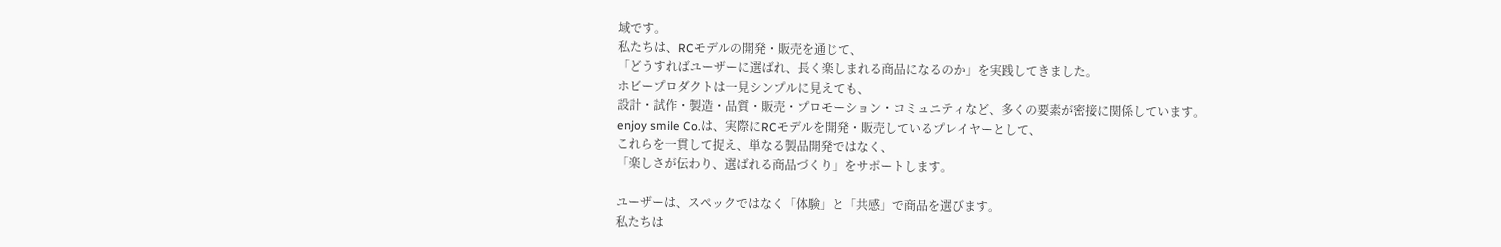域です。
私たちは、RCモデルの開発・販売を通じて、
「どうすればユーザーに選ばれ、長く楽しまれる商品になるのか」を実践してきました。
ホビープロダクトは一見シンプルに見えても、
設計・試作・製造・品質・販売・プロモーション・コミュニティなど、多くの要素が密接に関係しています。
enjoy smile Co.は、実際にRCモデルを開発・販売しているプレイヤーとして、
これらを一貫して捉え、単なる製品開発ではなく、
「楽しさが伝わり、選ばれる商品づくり」をサポートします。

ユーザーは、スペックではなく「体験」と「共感」で商品を選びます。
私たちは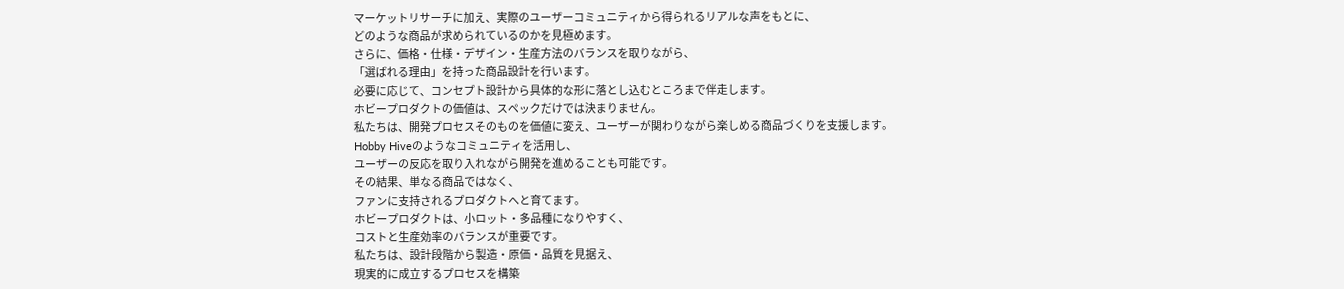マーケットリサーチに加え、実際のユーザーコミュニティから得られるリアルな声をもとに、
どのような商品が求められているのかを見極めます。
さらに、価格・仕様・デザイン・生産方法のバランスを取りながら、
「選ばれる理由」を持った商品設計を行います。
必要に応じて、コンセプト設計から具体的な形に落とし込むところまで伴走します。
ホビープロダクトの価値は、スペックだけでは決まりません。
私たちは、開発プロセスそのものを価値に変え、ユーザーが関わりながら楽しめる商品づくりを支援します。
Hobby Hiveのようなコミュニティを活用し、
ユーザーの反応を取り入れながら開発を進めることも可能です。
その結果、単なる商品ではなく、
ファンに支持されるプロダクトへと育てます。
ホビープロダクトは、小ロット・多品種になりやすく、
コストと生産効率のバランスが重要です。
私たちは、設計段階から製造・原価・品質を見据え、
現実的に成立するプロセスを構築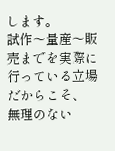します。
試作〜量産〜販売までを実際に行っている立場だからこそ、
無理のない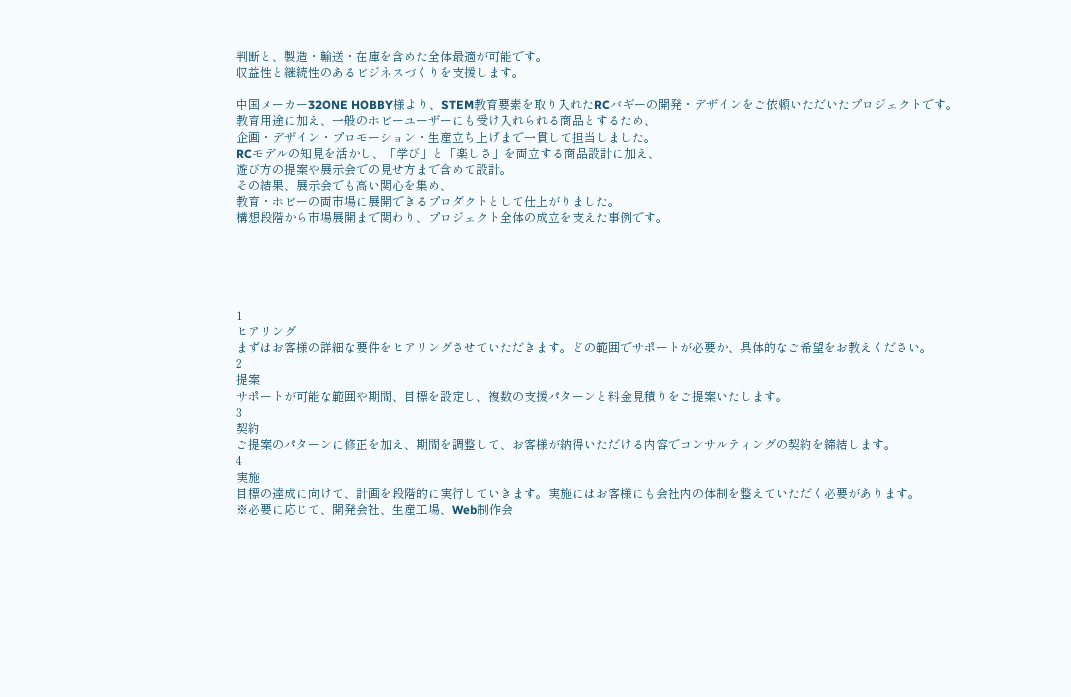判断と、製造・輸送・在庫を含めた全体最適が可能です。
収益性と継続性のあるビジネスづくりを支援します。

中国メーカー32ONE HOBBY様より、STEM教育要素を取り入れたRCバギーの開発・デザインをご依頼いただいたプロジェクトです。
教育用途に加え、一般のホビーユーザーにも受け入れられる商品とするため、
企画・デザイン・プロモーション・生産立ち上げまで一貫して担当しました。
RCモデルの知見を活かし、「学び」と「楽しさ」を両立する商品設計に加え、
遊び方の提案や展示会での見せ方まで含めて設計。
その結果、展示会でも高い関心を集め、
教育・ホビーの両市場に展開できるプロダクトとして仕上がりました。
構想段階から市場展開まで関わり、プロジェクト全体の成立を支えた事例です。





1
ヒアリング
まずはお客様の詳細な要件をヒアリングさせていただきます。どの範囲でサポートが必要か、具体的なご希望をお教えください。
2
提案
サポートが可能な範囲や期間、目標を設定し、複数の支援パターンと料金見積りをご提案いたします。
3
契約
ご提案のパターンに修正を加え、期間を調整して、お客様が納得いただける内容でコンサルティングの契約を締結します。
4
実施
目標の達成に向けて、計画を段階的に実行していきます。実施にはお客様にも会社内の体制を整えていただく必要があります。
※必要に応じて、開発会社、生産工場、Web制作会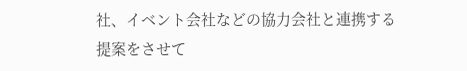社、イベント会社などの協力会社と連携する提案をさせて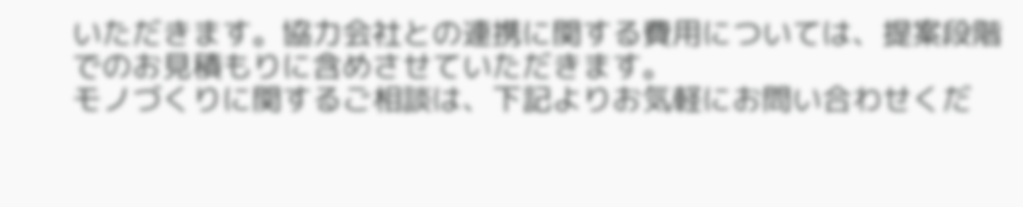いただきます。協力会社との連携に関する費用については、提案段階でのお見積もりに含めさせていただきます。
モノづくりに関するご相談は、下記よりお気軽にお問い合わせくだ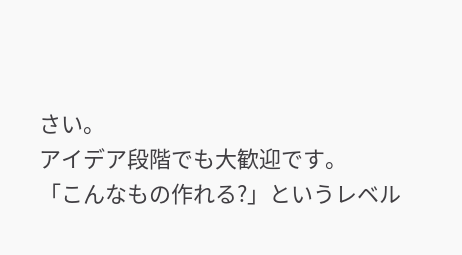さい。
アイデア段階でも大歓迎です。
「こんなもの作れる?」というレベル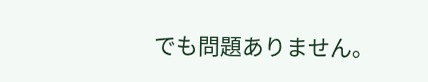でも問題ありません。